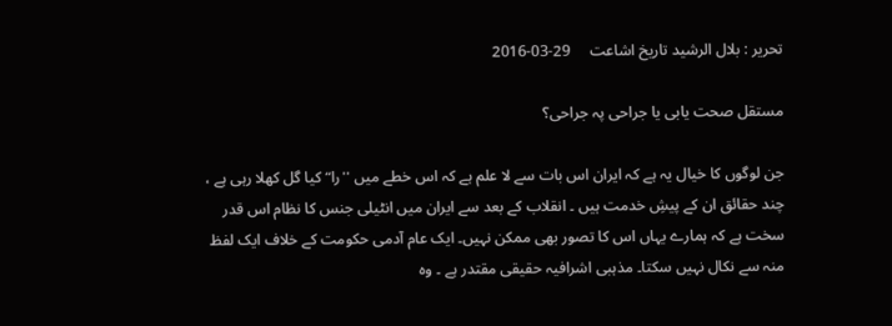تحریر : بلال الرشید تاریخ اشاعت     29-03-2016

مستقل صحت یابی یا جراحی پہ جراحی؟

جن لوگوں کا خیال یہ ہے کہ ایران اس بات سے لا علم ہے کہ اس خطے میں ''را‘‘ کیا گل کھلا رہی ہے ، چند حقائق ان کے پیشِ خدمت ہیں ۔ انقلاب کے بعد سے ایران میں انٹیلی جنس کا نظام اس قدر سخت ہے کہ ہمارے یہاں اس کا تصور بھی ممکن نہیں۔ ایک عام آدمی حکومت کے خلاف ایک لفظ منہ سے نکال نہیں سکتا۔ مذہبی اشرافیہ حقیقی مقتدر ہے ۔ وہ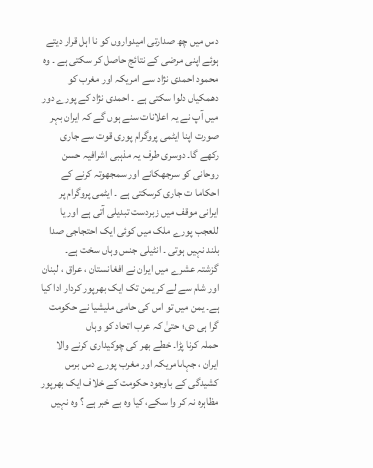دس میں چھ صدارتی امیدواروں کو نا اہل قرار دیتے ہوئے اپنی مرضی کے نتائج حاصل کر سکتی ہے ۔ وہ محمود احمدی نژاد سے امریکہ اور مغرب کو دھمکیاں دلوا سکتی ہے ۔ احمدی نژاد کے پورے دور میں آپ نے یہ اعلانات سنے ہوں گے کہ ایران بہر صورت اپنا ایٹمی پروگرام پوری قوت سے جاری رکھے گا۔ دوسری طرف یہ مذہبی اشرافیہ حسن روحانی کو سرجھکانے اور سمجھوتہ کرنے کے احکاما ت جاری کرسکتی ہے ۔ ایٹمی پروگرام پر ایرانی موقف میں زبردست تبدیلی آتی ہے اور یا للعجب پورے ملک میں کوئی ایک احتجاجی صدا بلند نہیں ہوتی ۔ انٹیلی جنس وہاں سخت ہے۔
گزشتہ عشرے میں ایران نے افغانستان ، عراق ، لبنان اور شام سے لے کر یمن تک ایک بھرپور کردار ادا کیا ہے۔ یمن میں تو اس کی حامی ملیشیا نے حکومت گرا ہی دی؛ حتیٰ کہ عرب اتحاد کو وہاں
حملہ کرنا پڑا۔ خطے بھر کی چوکیداری کرنے والا ایران ، جہاںامریکہ اور مغرب پورے دس برس کشیدگی کے باوجود حکومت کے خلاف ایک بھرپور مظاہرہ نہ کر وا سکے، کیا وہ بے خبر ہے ؟ وہ نہیں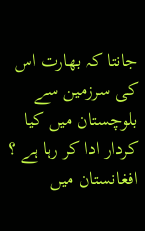جانتا کہ بھارت اس کی سرزمین سے بلوچستان میں کیا کردار ادا کر رہا ہے ؟
افغانستان میں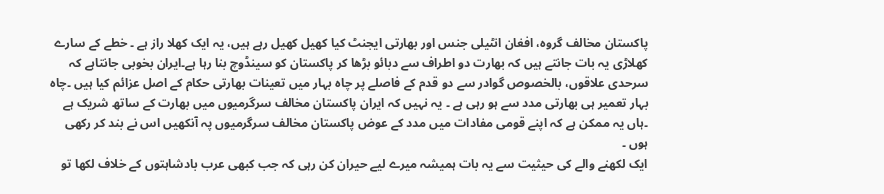پاکستان مخالف گروہ، افغان انٹیلی جنس اور بھارتی ایجنٹ کیا کھیل کھیل رہے ہیں، یہ ایک کھلا راز ہے ۔ خطے کے سارے کھلاڑی یہ بات جانتے ہیں کہ بھارت دو اطراف سے دبائو بڑھا کر پاکستان کو سینڈوچ بنا رہا ہے۔ایران بخوبی جانتاہے کہ سرحدی علاقوں، بالخصوص گوادر سے دو قدم کے فاصلے پر چاہ بہار میں تعینات بھارتی حکام کے اصل عزائم کیا ہیں ۔چاہ بہار تعمیر ہی بھارتی مدد سے ہو رہی ہے ۔ یہ نہیں کہ ایران پاکستان مخالف سرگرمیوں میں بھارت کے ساتھ شریک ہے ۔ہاں یہ ممکن ہے کہ اپنے قومی مفادات میں مدد کے عوض پاکستان مخالف سرگرمیوں پہ آنکھیں اس نے بند کر رکھی ہوں ۔
ایک لکھنے والے کی حیثیت سے یہ بات ہمیشہ میرے لیے حیران کن رہی کہ جب کبھی عرب بادشاہتوں کے خلاف لکھا تو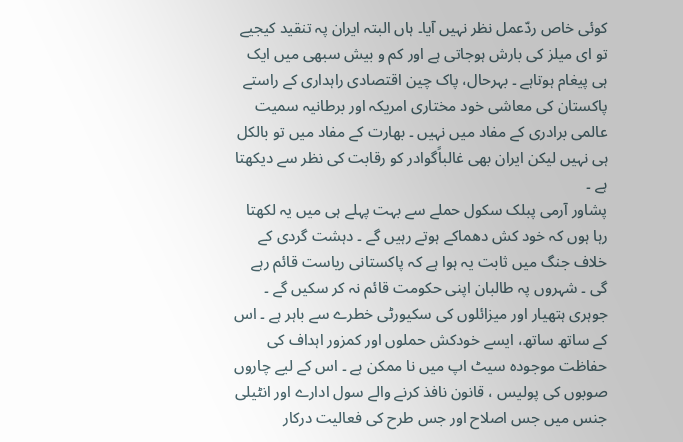کوئی خاص ردّعمل نظر نہیں آیا۔ ہاں البتہ ایران پہ تنقید کیجیے تو ای میلز کی بارش ہوجاتی ہے اور کم و بیش سبھی میں ایک ہی پیغام ہوتاہے ۔ بہرحال، پاک چین اقتصادی راہداری کے راستے پاکستان کی معاشی خود مختاری امریکہ اور برطانیہ سمیت عالمی برادری کے مفاد میں نہیں ۔ بھارت کے مفاد میں تو بالکل ہی نہیں لیکن ایران بھی غالباًگوادر کو رقابت کی نظر سے دیکھتا ہے ۔
پشاور آرمی پبلک سکول حملے سے بہت پہلے ہی میں یہ لکھتا رہا ہوں کہ خود کش دھماکے ہوتے رہیں گے ۔ دہشت گردی کے خلاف جنگ میں ثابت یہ ہوا ہے کہ پاکستانی ریاست قائم رہے گی ۔ شہروں پہ طالبان اپنی حکومت قائم نہ کر سکیں گے ۔ جوہری ہتھیار اور میزائلوں کی سکیورٹی خطرے سے باہر ہے ۔ اس کے ساتھ ساتھ، ایسے خودکش حملوں اور کمزور اہداف کی حفاظت موجودہ سیٹ اپ میں نا ممکن ہے ۔ اس کے لیے چاروں صوبوں کی پولیس ، قانون نافذ کرنے والے سول ادارے اور انٹیلی جنس میں جس اصلاح اور جس طرح کی فعالیت درکار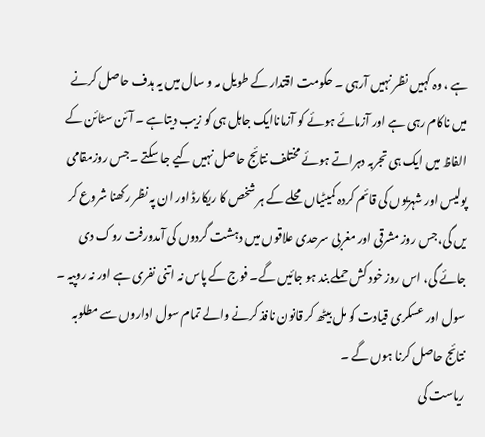ہے ، وہ کہیں نظر نہیں آرہی ۔ حکومت اقتدار کے طویل مہ و سال میں یہ ہدف حاصل کرنے میں ناکام رہی ہے اور آزمائے ہوئے کو آزماناایک جاہل ہی کو زیب دیتاہے ۔ آئن سٹائن کے الفاظ میں ایک ہی تجربہ دہراتے ہوئے مختلف نتائج حاصل نہیں کیے جا سکتے ۔جس روزمقامی پولیس اور شہریوں کی قائم کردہ کمیٹیاں محلے کے ہر شخص کا ریکارڈ اور ان پہ نظر رکھنا شروع کر یں گی،جس روز مشرقی اور مغربی سرحدی علاقوں میں دہشت گردوں کی آمدورفت روک دی جائے گی، اس روز خود کش حملے بند ہو جائیں گے۔ فوج کے پاس نہ اتنی نفری ہے اور نہ روپیہ ۔ سول اور عسکری قیادت کو مل بیٹھ کر قانون نافذ کرنے والے تمام سول اداروں سے مطلوبہ نتائج حاصل کرنا ہوں گے ۔
ریاست کی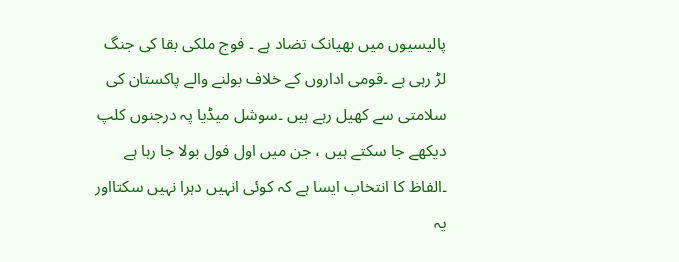پالیسیوں میں بھیانک تضاد ہے ۔ فوج ملکی بقا کی جنگ لڑ رہی ہے ۔قومی اداروں کے خلاف بولنے والے پاکستان کی سلامتی سے کھیل رہے ہیں ۔سوشل میڈیا پہ درجنوں کلپ دیکھے جا سکتے ہیں ، جن میں اول فول بولا جا رہا ہے ۔الفاظ کا انتخاب ایسا ہے کہ کوئی انہیں دہرا نہیں سکتااور یہ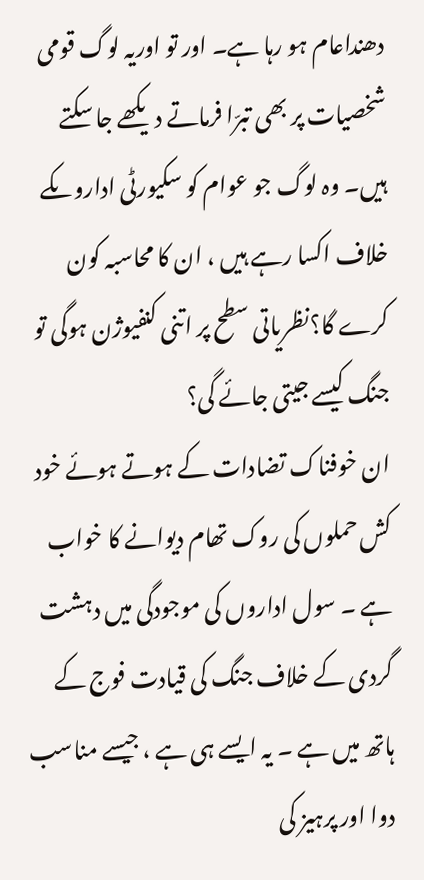دھنداعام ہو رہا ہے۔ اور تو اوریہ لوگ قومی شخصیات پر بھی تبرّا فرماتے دیکھے جا سکتے ہیں۔ وہ لوگ جو عوام کو سکیورٹی اداروںکے خلاف اکسا رہے ہیں ، ان کا محاسبہ کون کرے گا؟نظریاتی سطح پر اتنی کنفیوژن ہوگی تو جنگ کیسے جیتی جائے گی؟
ان خوفناک تضادات کے ہوتے ہوئے خود کش حملوں کی روک تھام دیوانے کا خواب ہے ۔ سول اداروں کی موجودگی میں دہشت گردی کے خلاف جنگ کی قیادت فوج کے ہاتھ میں ہے ۔ یہ ایسے ہی ہے ، جیسے مناسب دوا اور پرہیز کی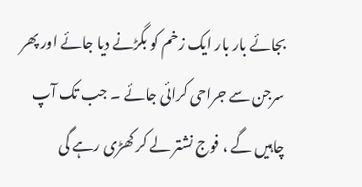بجائے بار بار ایک زخم کو بگڑنے دیا جائے اور پھر سرجن سے جراحی کرائی جائے ۔ جب تک آپ چاہیں گے ، فوج نشتر لے کر کھڑی رہے گی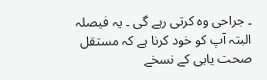۔ جراحی وہ کرتی رہے گی ۔ یہ فیصلہ البتہ آپ کو خود کرنا ہے کہ مستقل صحت یابی کے نسخے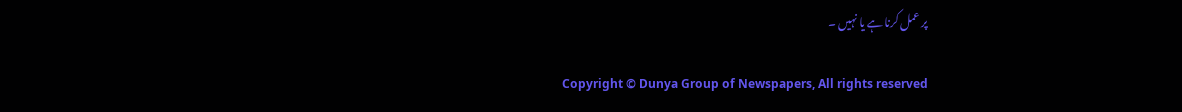پر عمل کرنا ہے یا نہیں ۔

Copyright © Dunya Group of Newspapers, All rights reserved